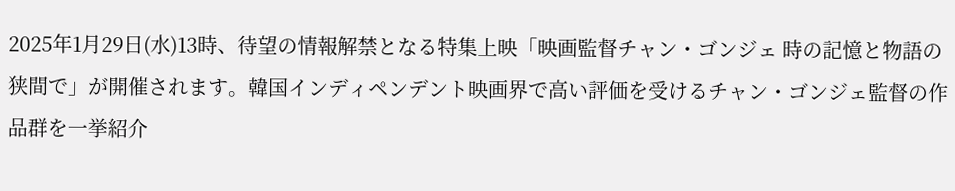2025年1月29日(水)13時、待望の情報解禁となる特集上映「映画監督チャン・ゴンジェ 時の記憶と物語の狭間で」が開催されます。韓国インディペンデント映画界で高い評価を受けるチャン・ゴンジェ監督の作品群を一挙紹介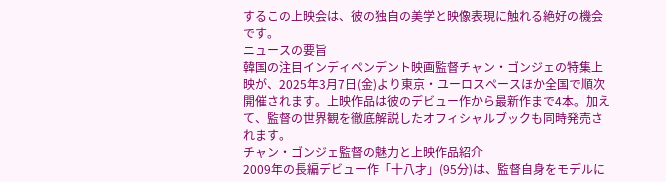するこの上映会は、彼の独自の美学と映像表現に触れる絶好の機会です。
ニュースの要旨
韓国の注目インディペンデント映画監督チャン・ゴンジェの特集上映が、2025年3月7日(金)より東京・ユーロスペースほか全国で順次開催されます。上映作品は彼のデビュー作から最新作まで4本。加えて、監督の世界観を徹底解説したオフィシャルブックも同時発売されます。
チャン・ゴンジェ監督の魅力と上映作品紹介
2009年の長編デビュー作「十八才」(95分)は、監督自身をモデルに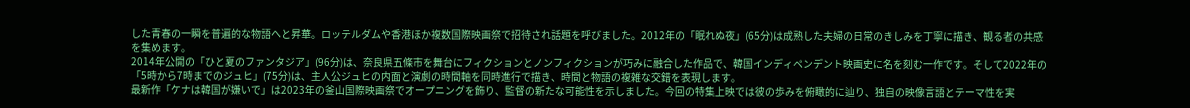した青春の一瞬を普遍的な物語へと昇華。ロッテルダムや香港ほか複数国際映画祭で招待され話題を呼びました。2012年の「眠れぬ夜」(65分)は成熟した夫婦の日常のきしみを丁寧に描き、観る者の共感を集めます。
2014年公開の「ひと夏のファンタジア」(96分)は、奈良県五條市を舞台にフィクションとノンフィクションが巧みに融合した作品で、韓国インディペンデント映画史に名を刻む一作です。そして2022年の「5時から7時までのジュヒ」(75分)は、主人公ジュヒの内面と演劇の時間軸を同時進行で描き、時間と物語の複雑な交錯を表現します。
最新作「ケナは韓国が嫌いで」は2023年の釜山国際映画祭でオープニングを飾り、監督の新たな可能性を示しました。今回の特集上映では彼の歩みを俯瞰的に辿り、独自の映像言語とテーマ性を実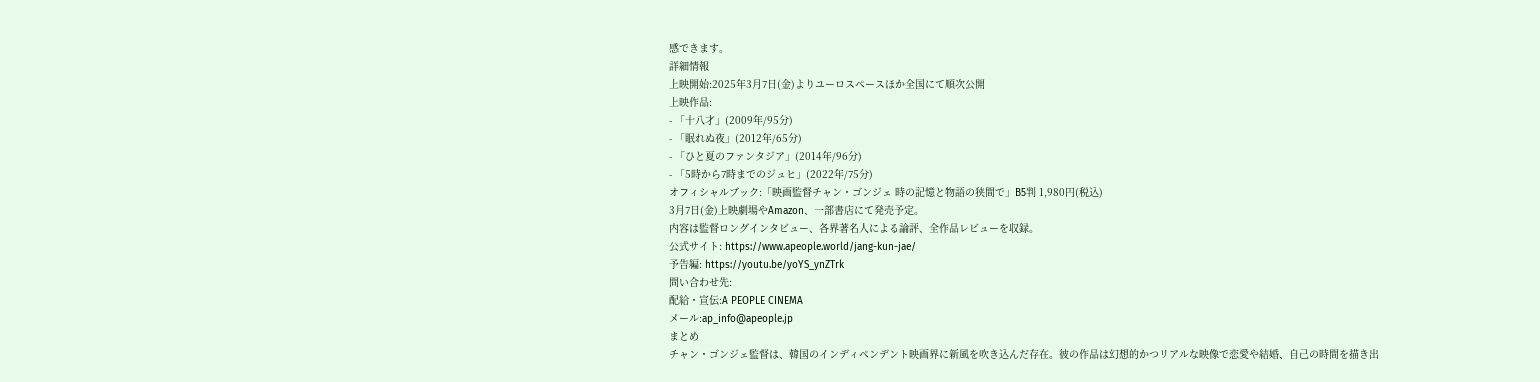感できます。
詳細情報
上映開始:2025年3月7日(金)よりユーロスペースほか全国にて順次公開
上映作品:
- 「十八才」(2009年/95分)
- 「眠れぬ夜」(2012年/65分)
- 「ひと夏のファンタジア」(2014年/96分)
- 「5時から7時までのジュヒ」(2022年/75分)
オフィシャルブック:「映画監督チャン・ゴンジェ 時の記憶と物語の狭間で」B5判 1,980円(税込)
3月7日(金)上映劇場やAmazon、一部書店にて発売予定。
内容は監督ロングインタビュー、各界著名人による論評、全作品レビューを収録。
公式サイト: https://www.apeople.world/jang-kun-jae/
予告編: https://youtu.be/yoYS_ynZTrk
問い合わせ先:
配給・宣伝:A PEOPLE CINEMA
メール:ap_info@apeople.jp
まとめ
チャン・ゴンジェ監督は、韓国のインディペンデント映画界に新風を吹き込んだ存在。彼の作品は幻想的かつリアルな映像で恋愛や結婚、自己の時間を描き出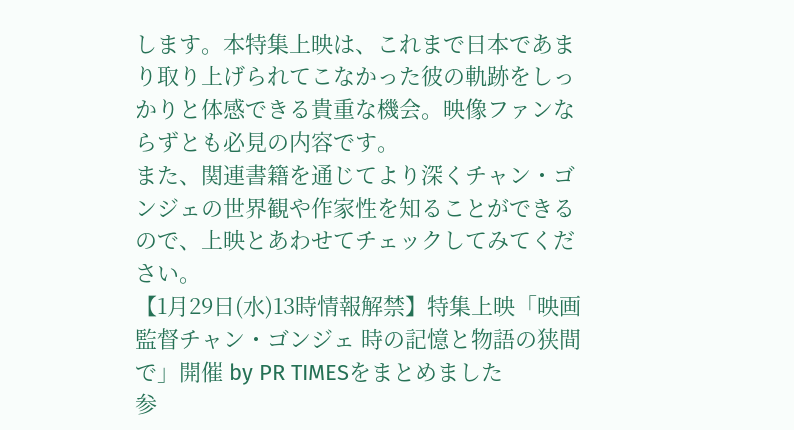します。本特集上映は、これまで日本であまり取り上げられてこなかった彼の軌跡をしっかりと体感できる貴重な機会。映像ファンならずとも必見の内容です。
また、関連書籍を通じてより深くチャン・ゴンジェの世界観や作家性を知ることができるので、上映とあわせてチェックしてみてください。
【1月29日(水)13時情報解禁】特集上映「映画監督チャン・ゴンジェ 時の記憶と物語の狭間で」開催 by PR TIMESをまとめました
参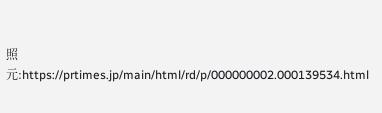照元:https://prtimes.jp/main/html/rd/p/000000002.000139534.html